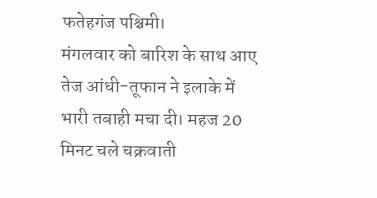फतेहगंज पश्चिमी।
मंगलवार को बारिश के साथ आए तेज आंधी-तूफान ने इलाके में भारी तबाही मचा दी। महज 20 मिनट चले चक्रवाती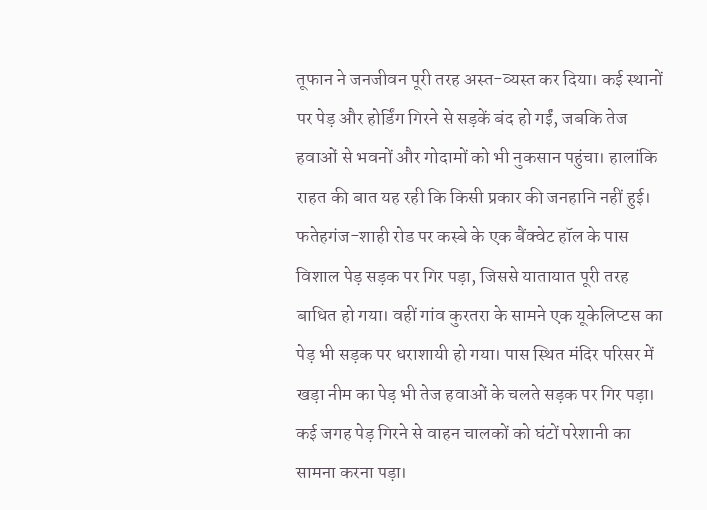तूफान ने जनजीवन पूरी तरह अस्त-व्यस्त कर दिया। कई स्थानों पर पेड़ और होर्डिंग गिरने से सड़कें बंद हो गईं, जबकि तेज हवाओं से भवनों और गोदामों को भी नुकसान पहुंचा। हालांकि राहत की बात यह रही कि किसी प्रकार की जनहानि नहीं हुई।
फतेहगंज-शाही रोड पर कस्बे के एक बैंक्वेट हॉल के पास विशाल पेड़ सड़क पर गिर पड़ा, जिससे यातायात पूरी तरह बाधित हो गया। वहीं गांव कुरतरा के सामने एक यूकेलिप्टस का पेड़ भी सड़क पर धराशायी हो गया। पास स्थित मंदिर परिसर में खड़ा नीम का पेड़ भी तेज हवाओं के चलते सड़क पर गिर पड़ा। कई जगह पेड़ गिरने से वाहन चालकों को घंटों परेशानी का सामना करना पड़ा।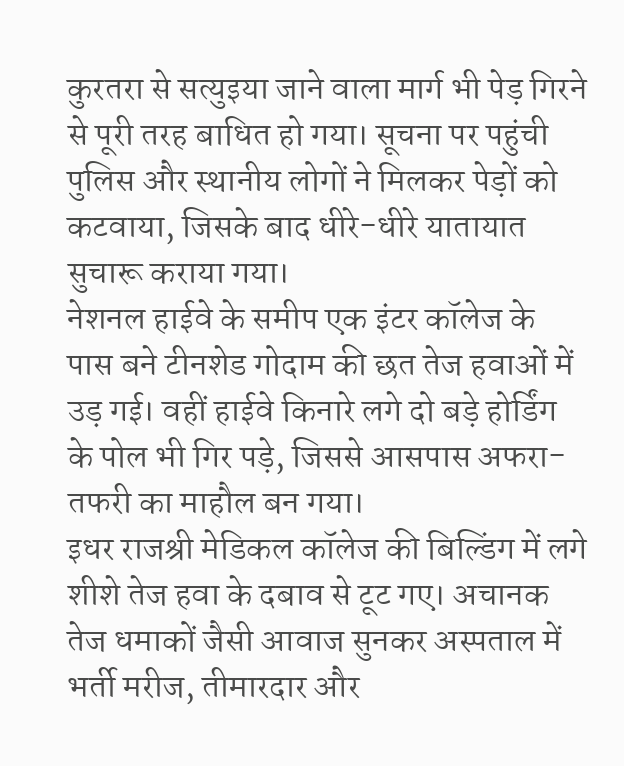कुरतरा से सत्युइया जाने वाला मार्ग भी पेड़ गिरने से पूरी तरह बाधित हो गया। सूचना पर पहुंची पुलिस और स्थानीय लोगों ने मिलकर पेड़ों को कटवाया, जिसके बाद धीरे-धीरे यातायात सुचारू कराया गया।
नेशनल हाईवे के समीप एक इंटर कॉलेज के पास बने टीनशेड गोदाम की छत तेज हवाओं में उड़ गई। वहीं हाईवे किनारे लगे दो बड़े होर्डिंग के पोल भी गिर पड़े, जिससे आसपास अफरा-तफरी का माहौल बन गया।
इधर राजश्री मेडिकल कॉलेज की बिल्डिंग में लगे शीशे तेज हवा के दबाव से टूट गए। अचानक तेज धमाकों जैसी आवाज सुनकर अस्पताल में भर्ती मरीज, तीमारदार और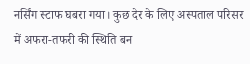नर्सिंग स्टाफ घबरा गया। कुछ देर के लिए अस्पताल परिसर में अफरा-तफरी की स्थिति बन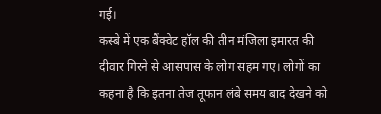गई।
कस्बे में एक बैंक्वेट हॉल की तीन मंजिला इमारत की दीवार गिरने से आसपास के लोग सहम गए। लोगों का कहना है कि इतना तेज तूफान लंबे समय बाद देखने को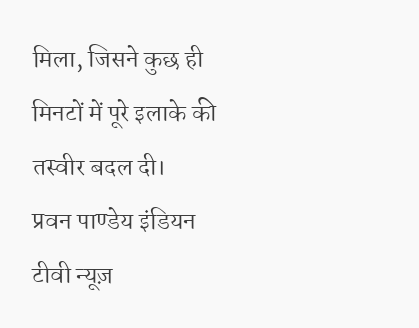मिला, जिसने कुछ ही मिनटों में पूरे इलाके की तस्वीर बदल दी।
प्रवन पाण्डेय इंडियन टीवी न्यूज़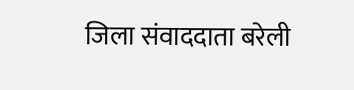जिला संवाददाता बरेली